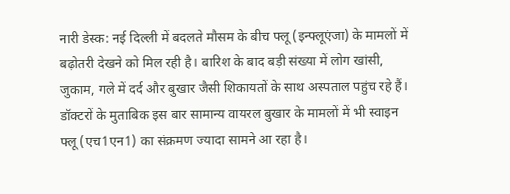नारी डेस्क: नई दिल्ली में बदलते मौसम के बीच फ्लू (इन्फ्लूएंजा) के मामलों में बढ़ोतरी देखने को मिल रही है। बारिश के बाद बड़ी संख्या में लोग खांसी, जुकाम, गले में दर्द और बुखार जैसी शिकायतों के साथ अस्पताल पहुंच रहे हैं। डॉक्टरों के मुताबिक इस बार सामान्य वायरल बुखार के मामलों में भी स्वाइन फ्लू (एच1एन1) का संक्रमण ज्यादा सामने आ रहा है।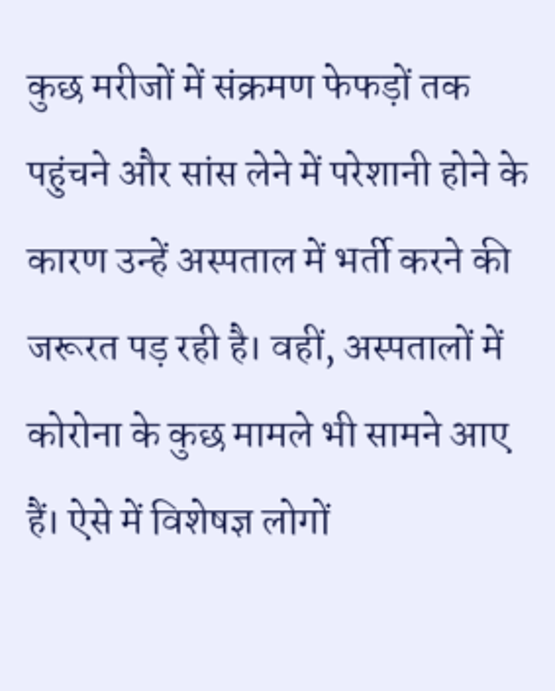कुछ मरीजों में संक्रमण फेफड़ों तक पहुंचने और सांस लेने में परेशानी होने के कारण उन्हें अस्पताल में भर्ती करने की जरूरत पड़ रही है। वहीं, अस्पतालों में कोरोना के कुछ मामले भी सामने आए हैं। ऐसे में विशेषज्ञ लोगों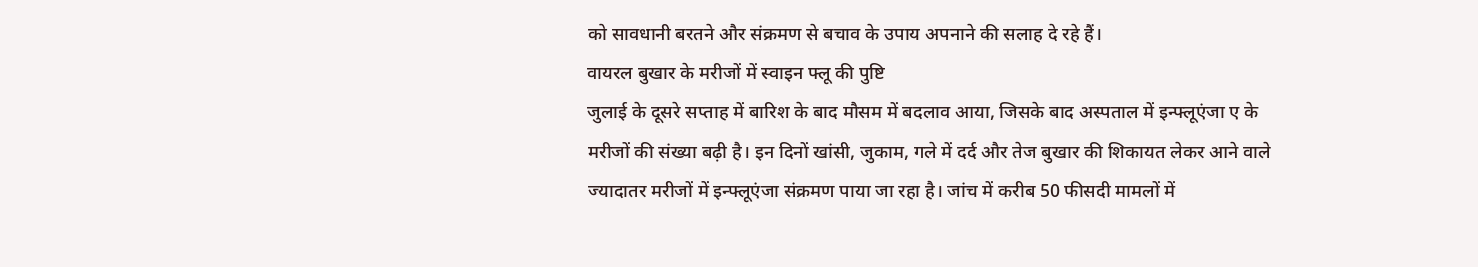को सावधानी बरतने और संक्रमण से बचाव के उपाय अपनाने की सलाह दे रहे हैं।
वायरल बुखार के मरीजों में स्वाइन फ्लू की पुष्टि
जुलाई के दूसरे सप्ताह में बारिश के बाद मौसम में बदलाव आया, जिसके बाद अस्पताल में इन्फ्लूएंजा ए के मरीजों की संख्या बढ़ी है। इन दिनों खांसी, जुकाम, गले में दर्द और तेज बुखार की शिकायत लेकर आने वाले ज्यादातर मरीजों में इन्फ्लूएंजा संक्रमण पाया जा रहा है। जांच में करीब 50 फीसदी मामलों में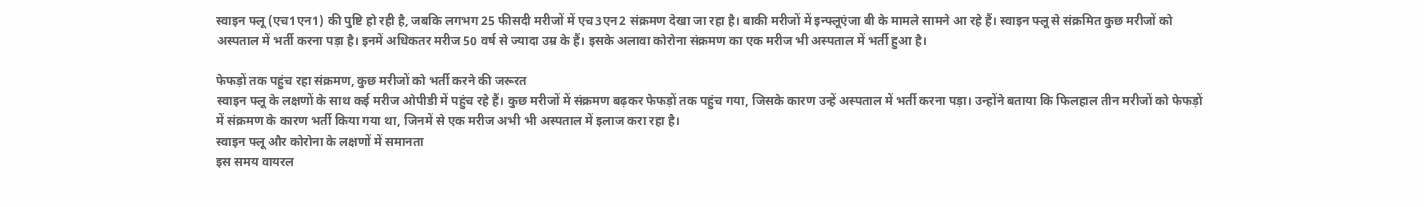स्वाइन फ्लू (एच1एन1) की पुष्टि हो रही है, जबकि लगभग 25 फीसदी मरीजों में एच3एन2 संक्रमण देखा जा रहा है। बाकी मरीजों में इन्फ्लूएंजा बी के मामले सामने आ रहे हैं। स्वाइन फ्लू से संक्रमित कुछ मरीजों को अस्पताल में भर्ती करना पड़ा है। इनमें अधिकतर मरीज 50 वर्ष से ज्यादा उम्र के हैं। इसके अलावा कोरोना संक्रमण का एक मरीज भी अस्पताल में भर्ती हुआ है।

फेफड़ों तक पहुंच रहा संक्रमण, कुछ मरीजों को भर्ती करने की जरूरत
स्वाइन फ्लू के लक्षणों के साथ कई मरीज ओपीडी में पहुंच रहे हैं। कुछ मरीजों में संक्रमण बढ़कर फेफड़ों तक पहुंच गया, जिसके कारण उन्हें अस्पताल में भर्ती करना पड़ा। उन्होंने बताया कि फिलहाल तीन मरीजों को फेफड़ों में संक्रमण के कारण भर्ती किया गया था, जिनमें से एक मरीज अभी भी अस्पताल में इलाज करा रहा है।
स्वाइन फ्लू और कोरोना के लक्षणों में समानता
इस समय वायरल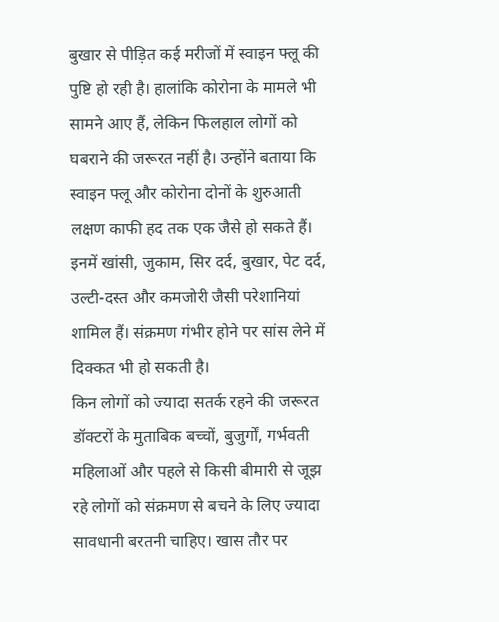बुखार से पीड़ित कई मरीजों में स्वाइन फ्लू की पुष्टि हो रही है। हालांकि कोरोना के मामले भी सामने आए हैं, लेकिन फिलहाल लोगों को घबराने की जरूरत नहीं है। उन्होंने बताया कि स्वाइन फ्लू और कोरोना दोनों के शुरुआती लक्षण काफी हद तक एक जैसे हो सकते हैं। इनमें खांसी, जुकाम, सिर दर्द, बुखार, पेट दर्द, उल्टी-दस्त और कमजोरी जैसी परेशानियां शामिल हैं। संक्रमण गंभीर होने पर सांस लेने में दिक्कत भी हो सकती है।
किन लोगों को ज्यादा सतर्क रहने की जरूरत
डॉक्टरों के मुताबिक बच्चों, बुजुर्गों, गर्भवती महिलाओं और पहले से किसी बीमारी से जूझ रहे लोगों को संक्रमण से बचने के लिए ज्यादा सावधानी बरतनी चाहिए। खास तौर पर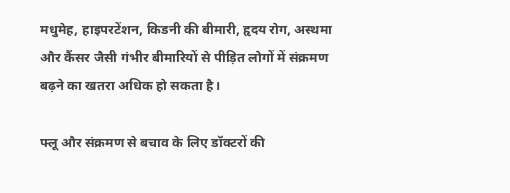मधुमेह, हाइपरटेंशन, किडनी की बीमारी, हृदय रोग, अस्थमा और कैंसर जैसी गंभीर बीमारियों से पीड़ित लोगों में संक्रमण बढ़ने का खतरा अधिक हो सकता है।

फ्लू और संक्रमण से बचाव के लिए डॉक्टरों की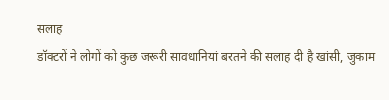सलाह
डॉक्टरों ने लोगों को कुछ जरूरी सावधानियां बरतने की सलाह दी है खांसी, जुकाम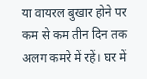या वायरल बुखार होने पर कम से कम तीन दिन तक अलग कमरे में रहें। घर में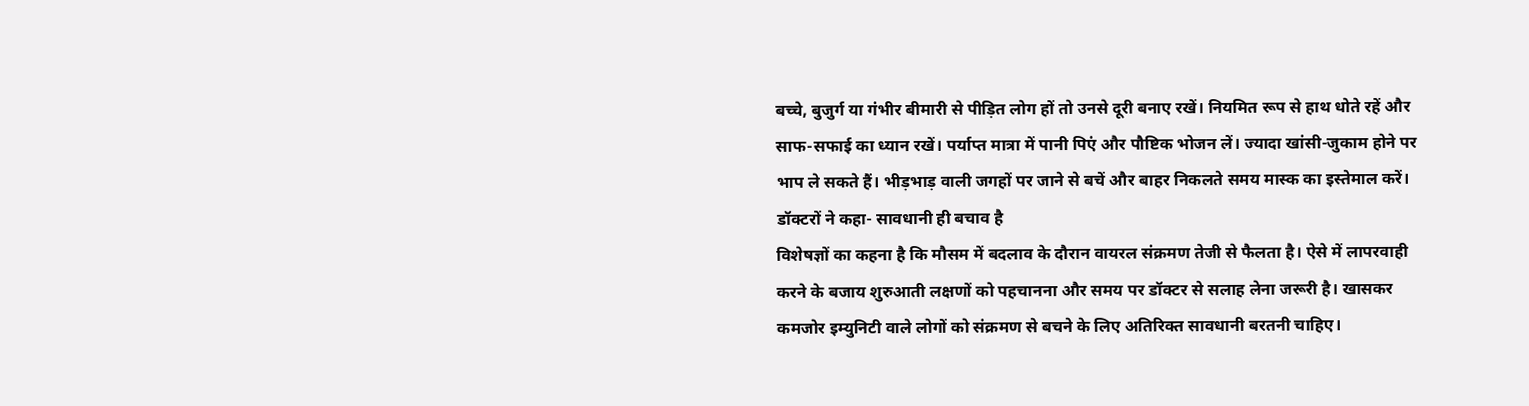बच्चे, बुजुर्ग या गंभीर बीमारी से पीड़ित लोग हों तो उनसे दूरी बनाए रखें। नियमित रूप से हाथ धोते रहें और साफ-सफाई का ध्यान रखें। पर्याप्त मात्रा में पानी पिएं और पौष्टिक भोजन लें। ज्यादा खांसी-जुकाम होने पर भाप ले सकते हैं। भीड़भाड़ वाली जगहों पर जाने से बचें और बाहर निकलते समय मास्क का इस्तेमाल करें।
डॉक्टरों ने कहा- सावधानी ही बचाव है
विशेषज्ञों का कहना है कि मौसम में बदलाव के दौरान वायरल संक्रमण तेजी से फैलता है। ऐसे में लापरवाही करने के बजाय शुरुआती लक्षणों को पहचानना और समय पर डॉक्टर से सलाह लेना जरूरी है। खासकर कमजोर इम्युनिटी वाले लोगों को संक्रमण से बचने के लिए अतिरिक्त सावधानी बरतनी चाहिए।